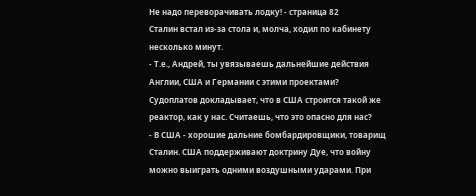Не надо переворачивать лодку! - страница 82
Сталин встал из-за стола и, молча, ходил по кабинету несколько минут.
- Т.е., Андрей, ты увязываешь дальнейшие действия Англии, США и Германии с этими проектами? Судоплатов докладывает, что в США строится такой же реактор, как у нас. Считаешь, что это опасно для нас?
- В США - хорошие дальние бомбардировщики, товарищ Сталин. США поддерживают доктрину Дуе, что войну можно выиграть одними воздушными ударами. При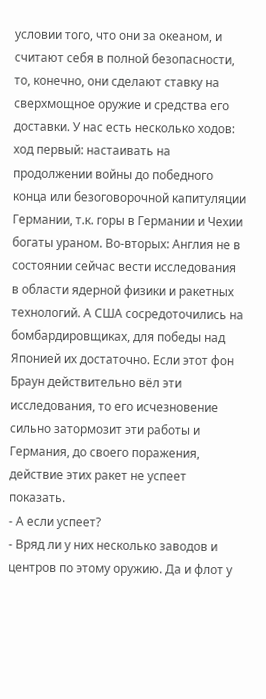условии того, что они за океаном, и считают себя в полной безопасности, то, конечно, они сделают ставку на сверхмощное оружие и средства его доставки. У нас есть несколько ходов: ход первый: настаивать на продолжении войны до победного конца или безоговорочной капитуляции Германии, т.к. горы в Германии и Чехии богаты ураном. Во-вторых: Англия не в состоянии сейчас вести исследования в области ядерной физики и ракетных технологий. А США сосредоточились на бомбардировщиках, для победы над Японией их достаточно. Если этот фон Браун действительно вёл эти исследования, то его исчезновение сильно затормозит эти работы и Германия, до своего поражения, действие этих ракет не успеет показать.
- А если успеет?
- Вряд ли у них несколько заводов и центров по этому оружию. Да и флот у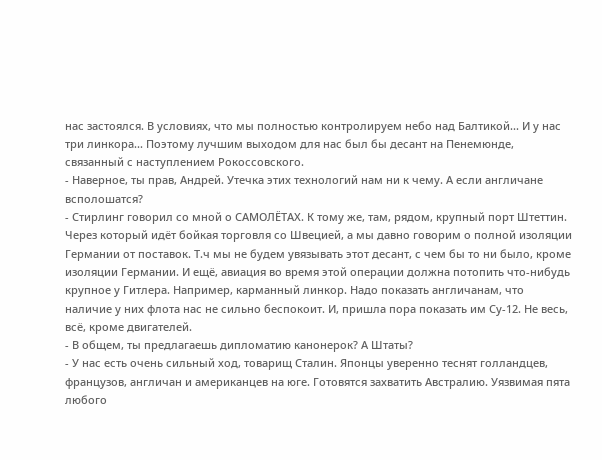нас застоялся. В условиях, что мы полностью контролируем небо над Балтикой... И у нас три линкора... Поэтому лучшим выходом для нас был бы десант на Пенемюнде, связанный с наступлением Рокоссовского.
- Наверное, ты прав, Андрей. Утечка этих технологий нам ни к чему. А если англичане всполошатся?
- Стирлинг говорил со мной о САМОЛЁТАХ. К тому же, там, рядом, крупный порт Штеттин. Через который идёт бойкая торговля со Швецией, а мы давно говорим о полной изоляции Германии от поставок. Т.ч мы не будем увязывать этот десант, с чем бы то ни было, кроме изоляции Германии. И ещё, авиация во время этой операции должна потопить что-нибудь крупное у Гитлера. Например, карманный линкор. Надо показать англичанам, что наличие у них флота нас не сильно беспокоит. И, пришла пора показать им Су-12. Не весь, всё, кроме двигателей.
- В общем, ты предлагаешь дипломатию канонерок? А Штаты?
- У нас есть очень сильный ход, товарищ Сталин. Японцы уверенно теснят голландцев, французов, англичан и американцев на юге. Готовятся захватить Австралию. Уязвимая пята любого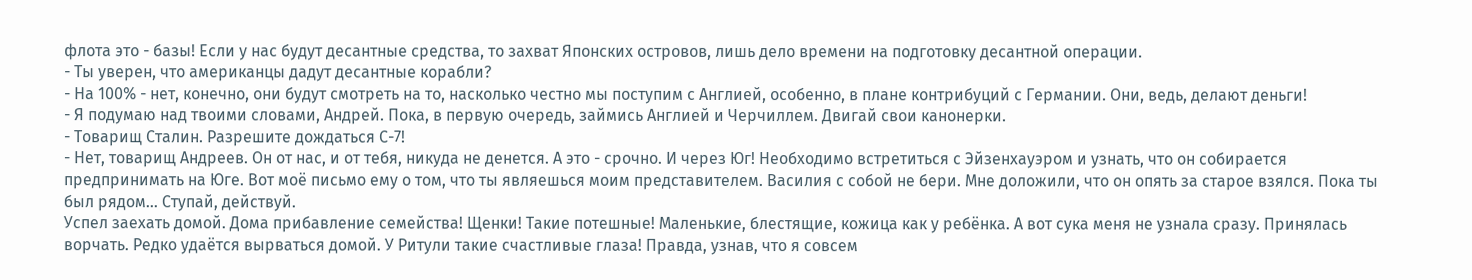флота это - базы! Если у нас будут десантные средства, то захват Японских островов, лишь дело времени на подготовку десантной операции.
- Ты уверен, что американцы дадут десантные корабли?
- На 100% - нет, конечно, они будут смотреть на то, насколько честно мы поступим с Англией, особенно, в плане контрибуций с Германии. Они, ведь, делают деньги!
- Я подумаю над твоими словами, Андрей. Пока, в первую очередь, займись Англией и Черчиллем. Двигай свои канонерки.
- Товарищ Сталин. Разрешите дождаться С-7!
- Нет, товарищ Андреев. Он от нас, и от тебя, никуда не денется. А это - срочно. И через Юг! Необходимо встретиться с Эйзенхауэром и узнать, что он собирается предпринимать на Юге. Вот моё письмо ему о том, что ты являешься моим представителем. Василия с собой не бери. Мне доложили, что он опять за старое взялся. Пока ты был рядом... Ступай, действуй.
Успел заехать домой. Дома прибавление семейства! Щенки! Такие потешные! Маленькие, блестящие, кожица как у ребёнка. А вот сука меня не узнала сразу. Принялась ворчать. Редко удаётся вырваться домой. У Ритули такие счастливые глаза! Правда, узнав, что я совсем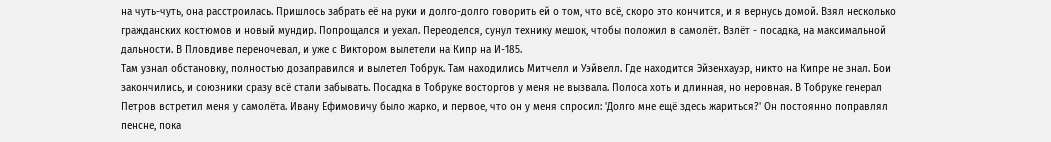на чуть-чуть, она расстроилась. Пришлось забрать её на руки и долго-долго говорить ей о том, что всё, скоро это кончится, и я вернусь домой. Взял несколько гражданских костюмов и новый мундир. Попрощался и уехал. Переоделся, сунул технику мешок, чтобы положил в самолёт. Взлёт - посадка, на максимальной дальности. В Пловдиве переночевал, и уже с Виктором вылетели на Кипр на И-185.
Там узнал обстановку, полностью дозаправился и вылетел Тобрук. Там находились Митчелл и Уэйвелл. Где находится Эйзенхауэр, никто на Кипре не знал. Бои закончились, и союзники сразу всё стали забывать. Посадка в Тобруке восторгов у меня не вызвала. Полоса хоть и длинная, но неровная. В Тобруке генерал Петров встретил меня у самолёта. Ивану Ефимовичу было жарко, и первое, что он у меня спросил: 'Долго мне ещё здесь жариться?' Он постоянно поправлял пенсне, пока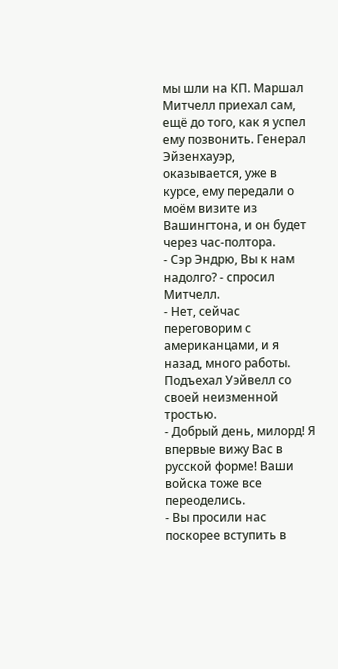мы шли на КП. Маршал Митчелл приехал сам, ещё до того, как я успел ему позвонить. Генерал Эйзенхауэр, оказывается, уже в курсе, ему передали о моём визите из Вашингтона, и он будет через час-полтора.
- Сэр Эндрю, Вы к нам надолго? - спросил Митчелл.
- Нет, сейчас переговорим с американцами, и я назад, много работы.
Подъехал Уэйвелл со своей неизменной тростью.
- Добрый день, милорд! Я впервые вижу Вас в русской форме! Ваши войска тоже все переоделись.
- Вы просили нас поскорее вступить в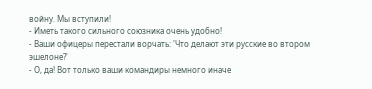войну. Мы вступили!
- Иметь такого сильного союзника очень удобно!
- Ваши офицеры перестали ворчать: 'Что делают эти русские во втором эшелоне?'
- О, да! Вот только ваши командиры немного иначе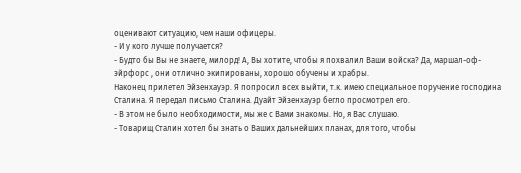оценивают ситуацию, чем наши офицеры.
- И у кого лучше получается?
- Будто бы Вы не знаете, милорд! А, Вы хотите, чтобы я похвалил Ваши войска? Да, маршал-оф-эйрфорс , они отлично экипированы, хорошо обучены и храбры.
Наконец прилетел Эйзенхауэр. Я попросил всех выйти, т.к. имею специальное поручение господина Сталина. Я передал письмо Сталина. Дуайт Эйзенхауэр бегло просмотрел его.
- В этом не было необходимости, мы же с Вами знакомы. Но, я Вас слушаю.
- Товарищ Сталин хотел бы знать о Ваших дальнейших планах, для того, чтобы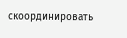скоординировать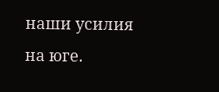наши усилия на юге.